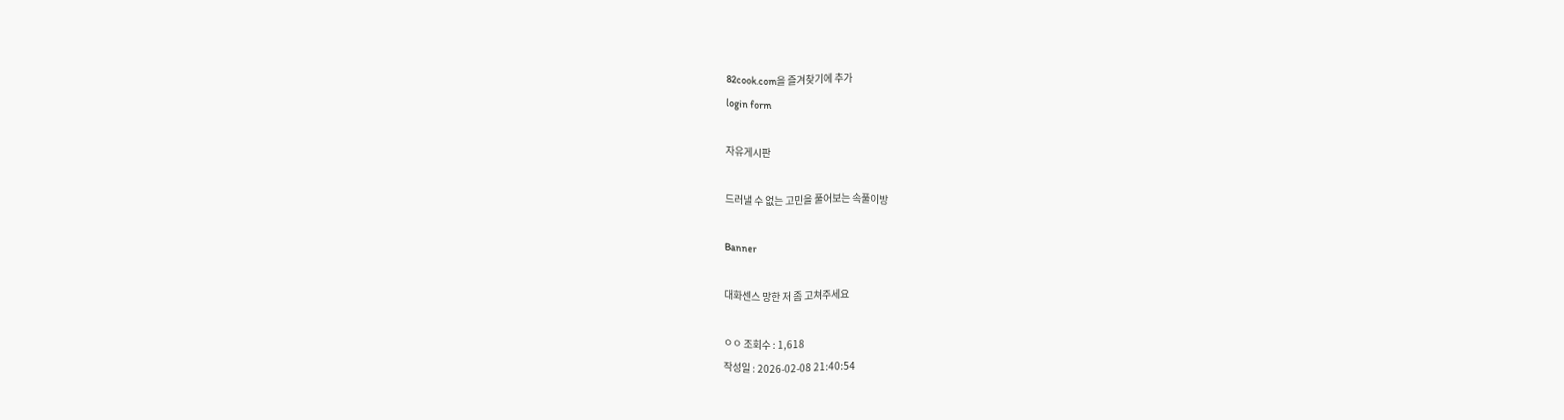82cook.com을 즐겨찾기에 추가
login form

자유게시판

드러낼 수 없는 고민을 풀어보는 속풀이방

Banner

대화센스 망한 저 좀 고쳐주세요

ㅇㅇ 조회수 : 1,618
작성일 : 2026-02-08 21:40:54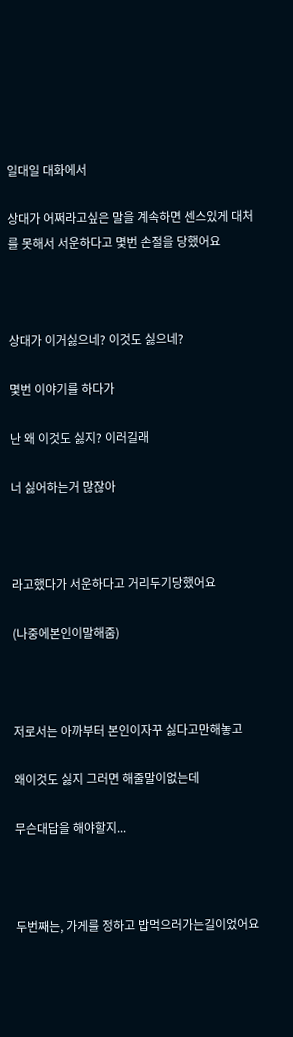일대일 대화에서

상대가 어쩌라고싶은 말을 계속하면 센스있게 대처를 못해서 서운하다고 몇번 손절을 당했어요



상대가 이거싫으네? 이것도 싫으네?

몇번 이야기를 하다가

난 왜 이것도 싫지? 이러길래

너 싫어하는거 많잖아



라고했다가 서운하다고 거리두기당했어요

(나중에본인이말해줌)



저로서는 아까부터 본인이자꾸 싫다고만해놓고

왜이것도 싫지 그러면 해줄말이없는데

무슨대답을 해야할지...



두번째는, 가게를 정하고 밥먹으러가는길이었어요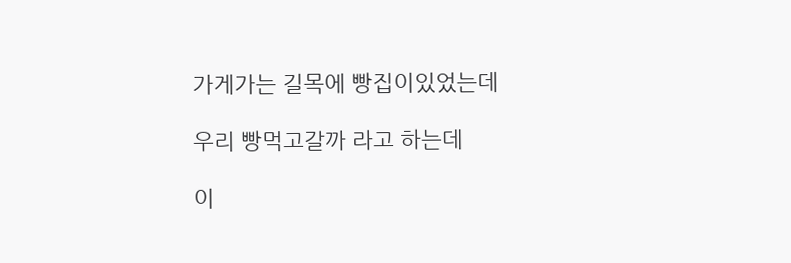가게가는 길목에 빵집이있었는데

우리 빵먹고갈까 라고 하는데

이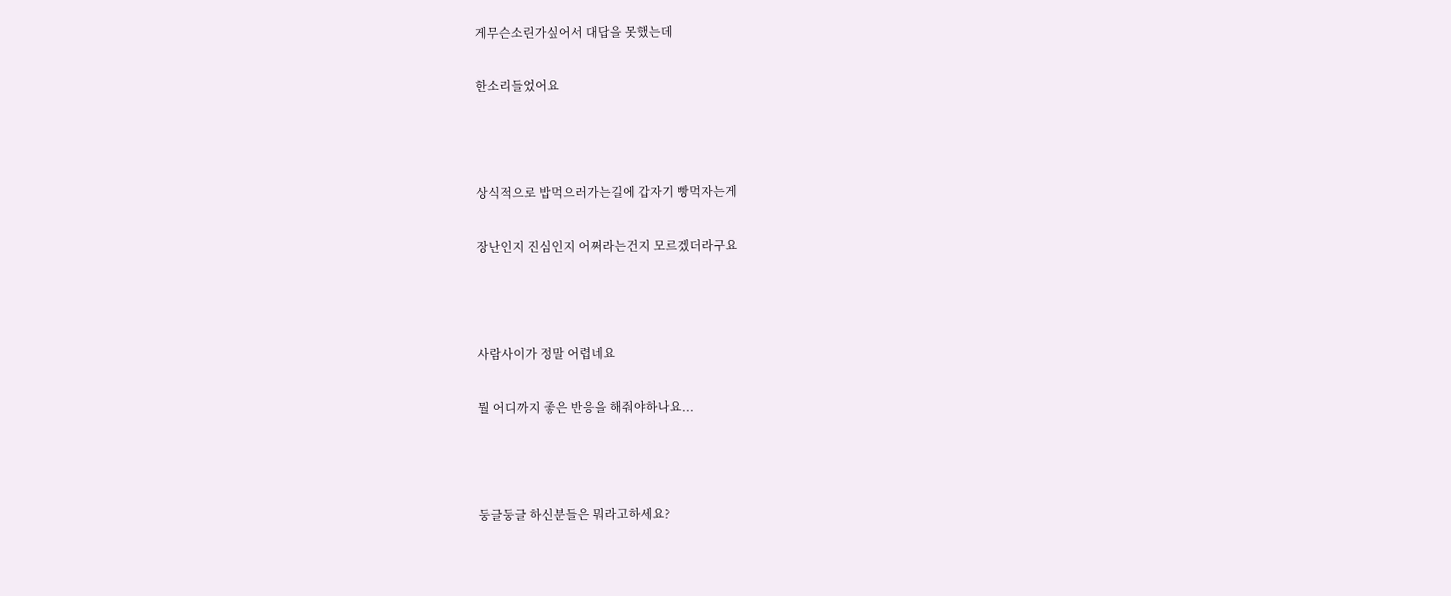게무슨소린가싶어서 대답을 못했는데

한소리들었어요



상식적으로 밥먹으러가는길에 갑자기 빵먹자는게

장난인지 진심인지 어쩌라는건지 모르겠더라구요



사람사이가 정말 어렵네요

뭘 어디까지 좋은 반응을 해줘야하나요...



둥글둥글 하신분들은 뭐라고하세요?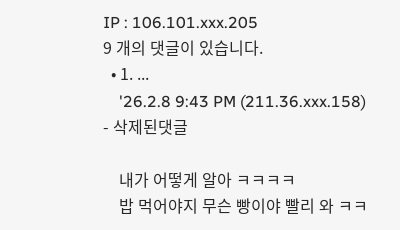IP : 106.101.xxx.205
9 개의 댓글이 있습니다.
  • 1. ...
    '26.2.8 9:43 PM (211.36.xxx.158) - 삭제된댓글

    내가 어떻게 알아 ㅋㅋㅋㅋ
    밥 먹어야지 무슨 빵이야 빨리 와 ㅋㅋ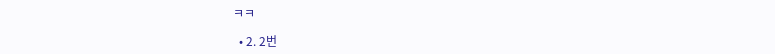ㅋㅋ

  • 2. 2번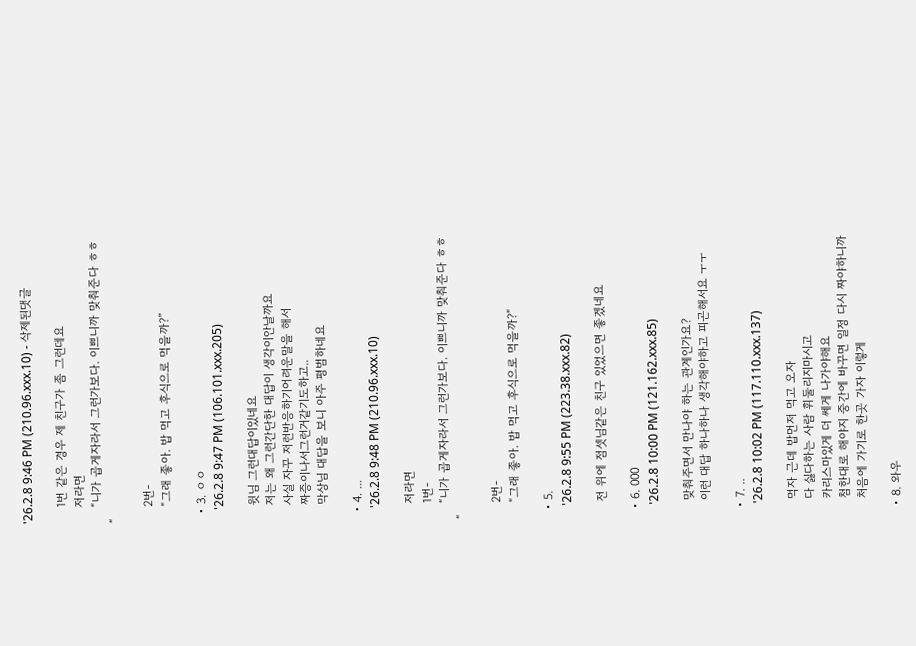'26.2.8 9:46 PM (210.96.xxx.10) - 삭제된댓글

    1번 같은 경우 제 친구가 좀 그런데요
    저라면
    “니가 곱게자라서 그런가보다. 이쁘니까 맞춰준다 ㅎㅎ“

    2번-
    “그래 좋아. 밥 먹고 후식으로 먹을까?”

  • 3. ㅇㅇ
    '26.2.8 9:47 PM (106.101.xxx.205)

    윗님 그런대답이있네요
    저는 왜 그런간단한 대답이 생각이안날까요
    사실 자꾸 저런반응하기어려운말을 해서
    짜증이나서그런거같기도하고..
    막상님 대답을 보니 아주 평범하네요

  • 4. ...
    '26.2.8 9:48 PM (210.96.xxx.10)

    저라면
    1번-
    “니가 곱게자라서 그런가보다. 이쁘니까 맞춰준다 ㅎㅎ“

    2번-
    “그래 좋아. 밥 먹고 후식으로 먹을까?“

  • 5.
    '26.2.8 9:55 PM (223.38.xxx.82)

    전 위에 점셋님같은 친구 있었으면 좋겠네요

  • 6. 000
    '26.2.8 10:00 PM (121.162.xxx.85)

    맞춰주면서 만나야 하는 관계인가요?
    이런 대답 하나하나 생각해야하고 피곤해서요 ㅜㅜ

  • 7. ..
    '26.2.8 10:02 PM (117.110.xxx.137)

    먹자 근데 밥먼저 먹고 오자
    다 싫다하는 사람 휘둘리지마시고
    카리스마있게 더 쎄게 나가야해요
    첨한대로 해야지 중간에 바꾸면 일정 다시 짜야하니까
    처음에 가기로 한곳 가자 이렇게

  • 8. 와우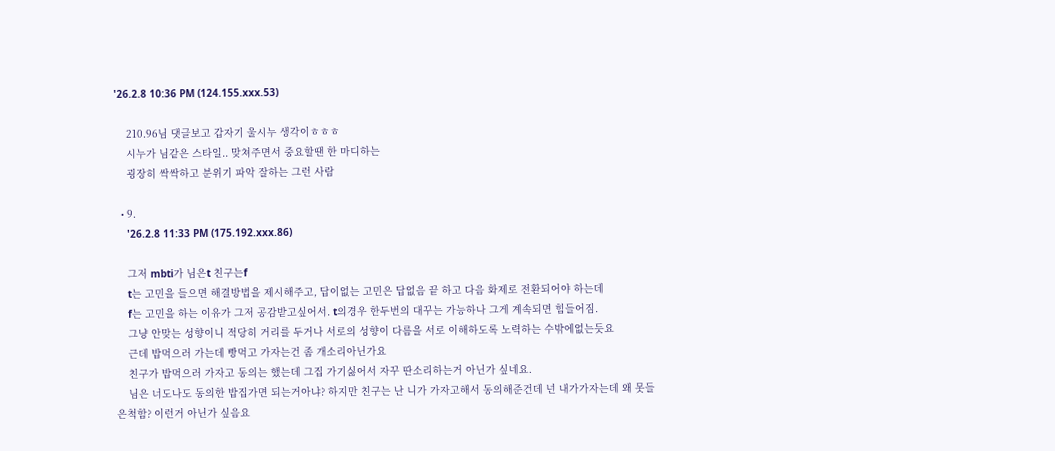'26.2.8 10:36 PM (124.155.xxx.53)

    210.96님 댓글보고 갑자기 울시누 생각이ㅎㅎㅎ
    시누가 님같은 스타일.. 맞쳐주면서 중요할땐 한 마디하는
    굉장히 싹싹하고 분위기 파악 잘하는 그런 사람

  • 9.
    '26.2.8 11:33 PM (175.192.xxx.86)

    그저 mbti가 님은t 친구는f
    t는 고민을 들으면 해결방법을 제시해주고, 답이없는 고민은 답없음 끝 하고 다음 화제로 전환되어야 하는데
    f는 고민을 하는 이유가 그저 공감받고싶어서. t의경우 한두번의 대꾸는 가능하나 그게 계속되면 힘들어짐.
    그냥 안맞는 성향이니 적당히 거리를 두거나 서로의 성향이 다름을 서로 이해하도록 노력하는 수밖에없는듯요
    근데 밥먹으러 가는데 빵먹고 가자는건 좀 개소리아닌가요
    친구가 밥먹으러 가자고 동의는 했는데 그집 가기싫어서 자꾸 딴소리하는거 아닌가 싶네요.
    님은 너도나도 동의한 밥집가면 되는거아냐? 하지만 친구는 난 니가 가자고해서 동의해준건데 넌 내가가자는데 왜 못들은척함? 이런거 아닌가 싶음요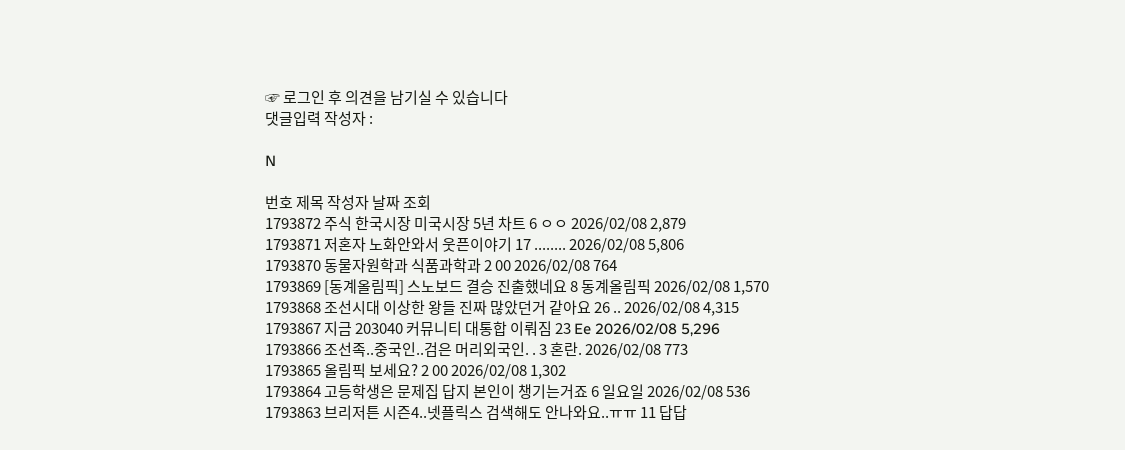☞ 로그인 후 의견을 남기실 수 있습니다
댓글입력 작성자 :

N

번호 제목 작성자 날짜 조회
1793872 주식 한국시장 미국시장 5년 차트 6 ㅇㅇ 2026/02/08 2,879
1793871 저혼자 노화안와서 웃픈이야기 17 ........ 2026/02/08 5,806
1793870 동물자원학과 식품과학과 2 00 2026/02/08 764
1793869 [동계올림픽] 스노보드 결승 진출했네요 8 동계올림픽 2026/02/08 1,570
1793868 조선시대 이상한 왕들 진짜 많았던거 같아요 26 .. 2026/02/08 4,315
1793867 지금 203040 커뮤니티 대통합 이뤄짐 23 Ee 2026/02/08 5,296
1793866 조선족..중국인..검은 머리외국인. . 3 혼란. 2026/02/08 773
1793865 올림픽 보세요? 2 00 2026/02/08 1,302
1793864 고등학생은 문제집 답지 본인이 챙기는거죠 6 일요일 2026/02/08 536
1793863 브리저튼 시즌4..넷플릭스 검색해도 안나와요..ㅠㅠ 11 답답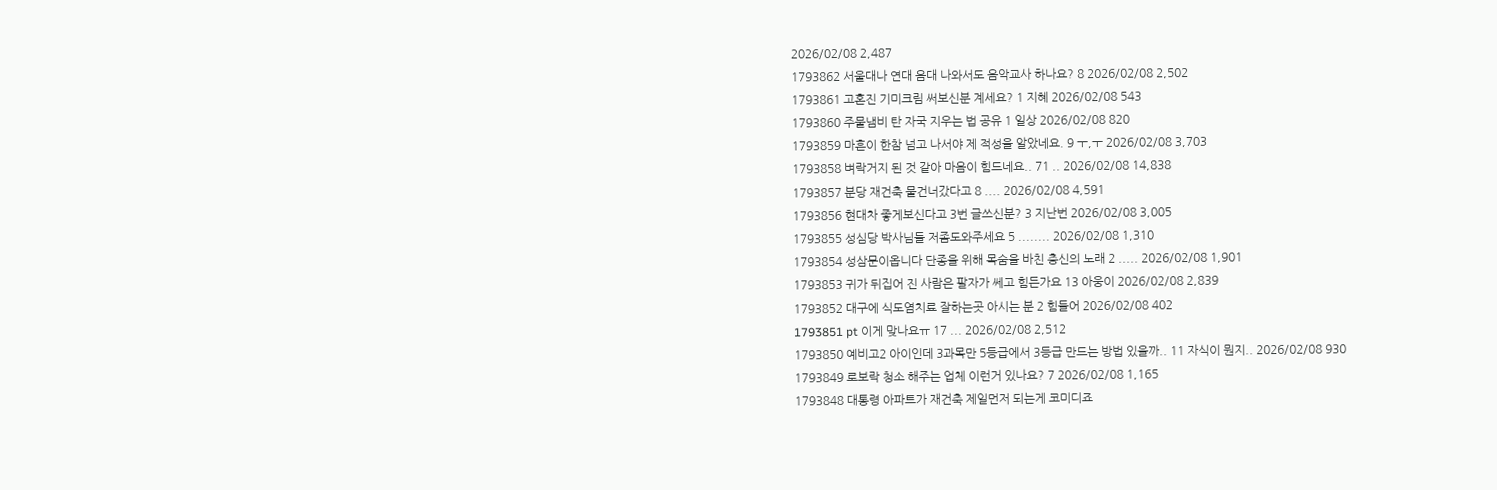2026/02/08 2,487
1793862 서울대나 연대 음대 나와서도 음악교사 하나요? 8 2026/02/08 2,502
1793861 고혼진 기미크림 써보신분 계세요? 1 지혜 2026/02/08 543
1793860 주물냄비 탄 자국 지우는 법 공유 1 일상 2026/02/08 820
1793859 마흔이 한참 넘고 나서야 제 적성을 알았네요. 9 ㅜ,ㅜ 2026/02/08 3,703
1793858 벼락거지 된 것 같아 마음이 힘드네요.. 71 .. 2026/02/08 14,838
1793857 분당 재건축 물건너갔다고 8 .... 2026/02/08 4,591
1793856 현대차 좋게보신다고 3번 글쓰신분? 3 지난번 2026/02/08 3,005
1793855 성심당 박사님들 저좀도와주세요 5 ........ 2026/02/08 1,310
1793854 성삼문이옵니다 단종을 위해 목숨을 바친 충신의 노래 2 ..... 2026/02/08 1,901
1793853 귀가 뒤집어 진 사람은 팔자가 쎄고 힘든가요 13 아웅이 2026/02/08 2,839
1793852 대구에 식도염치료 잘하는곳 아시는 분 2 힘들어 2026/02/08 402
1793851 pt 이게 맞나요ㅠ 17 ... 2026/02/08 2,512
1793850 예비고2 아이인데 3과목만 5등급에서 3등급 만드는 방법 있을까.. 11 자식이 뭔지.. 2026/02/08 930
1793849 로보락 청소 해주는 업체 이런거 있나요? 7 2026/02/08 1,165
1793848 대통령 아파트가 재건축 제일먼저 되는게 코미디죠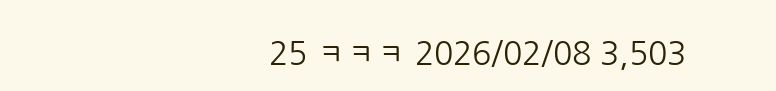25 ㅋㅋㅋ 2026/02/08 3,503